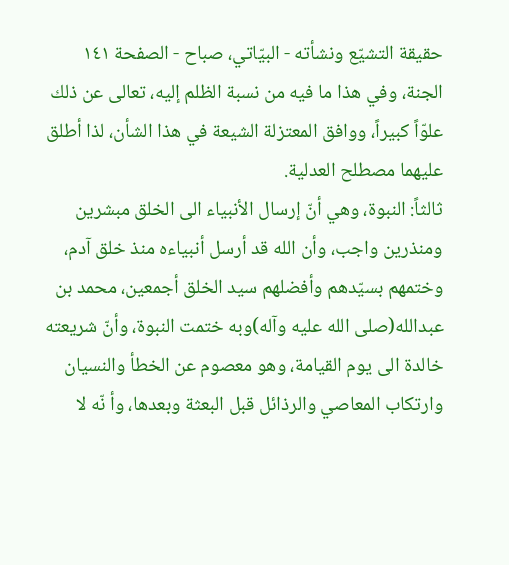حقيقة التشيّع ونشأته - البيّاتي، صباح - الصفحة ١٤١
الجنة، وفي هذا ما فيه من نسبة الظلم إليه، تعالى عن ذلك علوّاً كبيراً، ووافق المعتزلة الشيعة في هذا الشأن، لذا أطلق عليهما مصطلح العدلية.
ثالثاً: النبوة، وهي أنّ إرسال الأنبياء الى الخلق مبشرين ومنذرين واجب، وأن الله قد أرسل أنبياءه منذ خلق آدم، وختمهم بسيّدهم وأفضلهم سيد الخلق أجمعين، محمد بن عبدالله(صلى الله عليه وآله)وبه ختمت النبوة، وأنّ شريعته خالدة الى يوم القيامة، وهو معصوم عن الخطأ والنسيان وارتكاب المعاصي والرذائل قبل البعثة وبعدها، وأ نّه لا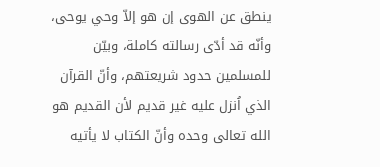ينطق عن الهوى إن هو إلاّ وحي يوحى، وأنّه قد أدّى رسالته كاملة، وبيّن للمسلمين حدود شريعتهم، وأنّ القرآن الذي اُنزل عليه غير قديم لأن القديم هو الله تعالى وحده وأنّ الكتاب لا يأتيه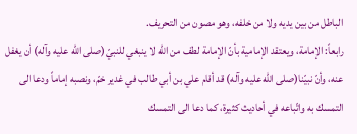الباطل من بين يديه ولا من خلفه، وهو مصون من التحريف.
رابعاً: الإمامة، ويعتقد الإمامية بأنّ الإمامة لطف من الله لا ينبغي للنبيّ(صلى الله عليه وآله) أن يغفل عنه، وأنّ نبيّنا(صلى الله عليه وآله) قد أقام علي بن أبي طالب في غدير خمّ، ونصبه إماماً ودعا الى التمسك به واتّباعه في أحاديث كثيرة، كما دعا الى التمسك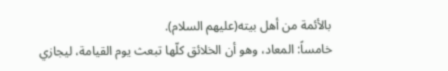بالأئمة من أهل بيته(عليهم السلام).
خامساً: المعاد، وهو أن الخلائق كلّها تبعث يوم القيامة، ليجازي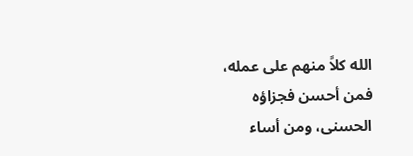الله كلاً منهم على عمله، فمن أحسن فجزاؤه الحسنى، ومن أساء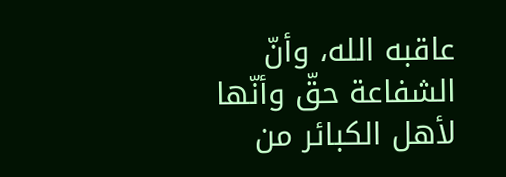عاقبه الله، وأنّ الشفاعة حقّ وأنّها لأهل الكبائر من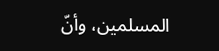المسلمين، وأنّ